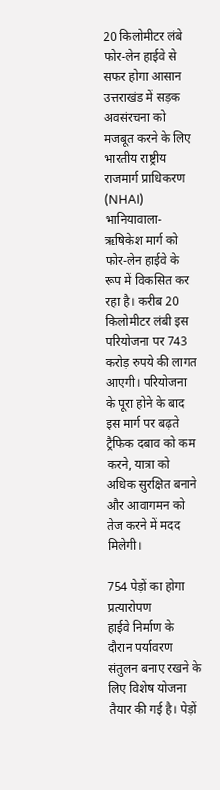20 किलोमीटर लंबे फोर-लेन हाईवे से सफर होगा आसान
उत्तराखंड में सड़क अवसंरचना को मजबूत करने के लिए भारतीय राष्ट्रीय राजमार्ग प्राधिकरण (NHAI) भानियावाला-ऋषिकेश मार्ग को फोर-लेन हाईवे के रूप में विकसित कर रहा है। करीब 20 किलोमीटर लंबी इस परियोजना पर 743 करोड़ रुपये की लागत आएगी। परियोजना के पूरा होने के बाद इस मार्ग पर बढ़ते ट्रैफिक दबाव को कम करने, यात्रा को अधिक सुरक्षित बनाने और आवागमन को तेज करने में मदद मिलेगी।

754 पेड़ों का होगा प्रत्यारोपण
हाईवे निर्माण के दौरान पर्यावरण संतुलन बनाए रखने के लिए विशेष योजना तैयार की गई है। पेड़ों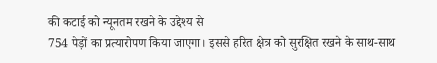की कटाई को न्यूनतम रखने के उद्देश्य से
754 पेड़ों का प्रत्यारोपण किया जाएगा। इससे हरित क्षेत्र को सुरक्षित रखने के साथ-साथ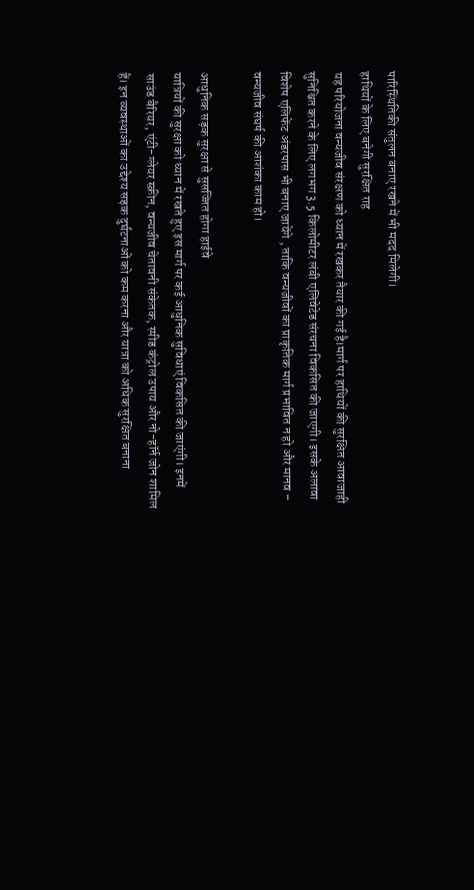पारिस्थितिकी संतुलन बनाए रखने में भी मदद मिलेगी।
हाथियों के लिए बनेगी सुरक्षित राह
यह परियोजना वन्यजीव संरक्षण को ध्यान में रखकर तैयार की गई है।मार्ग पर हाथियों की सुरक्षित आवाजाही सुनिश्चित करने के लिए लगभग 3.5 किलोमीटर लंबी एलिवेटेड संरचना विकसित की जाएगी। इसके अलावा विशेष एलिफेंट अंडरपास भी बनाए जायेंगे , ताकि वन्यजीवों का प्राकृतिक मार्ग प्रभावित न हो और मानव – वन्यजीव संघर्ष की आशंका काम हो।

आधुनिक सड़क सुरक्षा से सुसज्जित होगा हाईवे
यात्रियों की सुरक्षा को ध्यान में रखते हुए इस मार्ग पर कई आधुनिक सुविधाएं विकसित की जाएंगी। इनमें साउंड बैरियर, एंटी-ग्लेयर स्क्रीन, वन्यजीव चेतावनी संकेतक, स्पीड कंट्रोल उपाय और नो-हॉर्न जोन शामिल हैं। इन व्यवस्थाओं का उद्देश्य सड़क दुर्घटनाओं को कम करना और यात्रा को अधिक सुरक्षित बनाना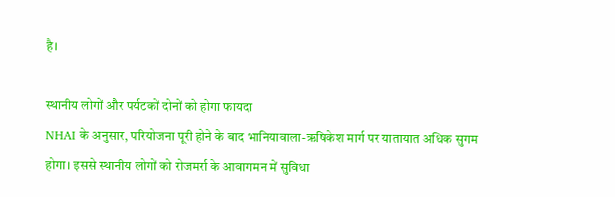है।

स्थानीय लोगों और पर्यटकों दोनों को होगा फायदा
NHAI के अनुसार, परियोजना पूरी होने के बाद भानियावाला-ऋषिकेश मार्ग पर यातायात अधिक सुगम होगा। इससे स्थानीय लोगों को रोजमर्रा के आवागमन में सुविधा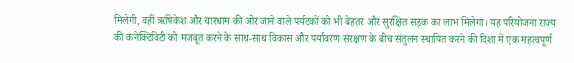मिलेगी, वहीं ऋषिकेश और चारधाम की ओर जाने वाले पर्यटकों को भी बेहतर और सुरक्षित सड़क का लाभ मिलेगा। यह परियोजना राज्य की कनेक्टिविटी को मजबूत करने के साथ-साथ विकास और पर्यावरण संरक्षण के बीच संतुलन स्थापित करने की दिशा में एक महत्वपूर्ण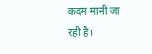कदम मानी जा रही है।